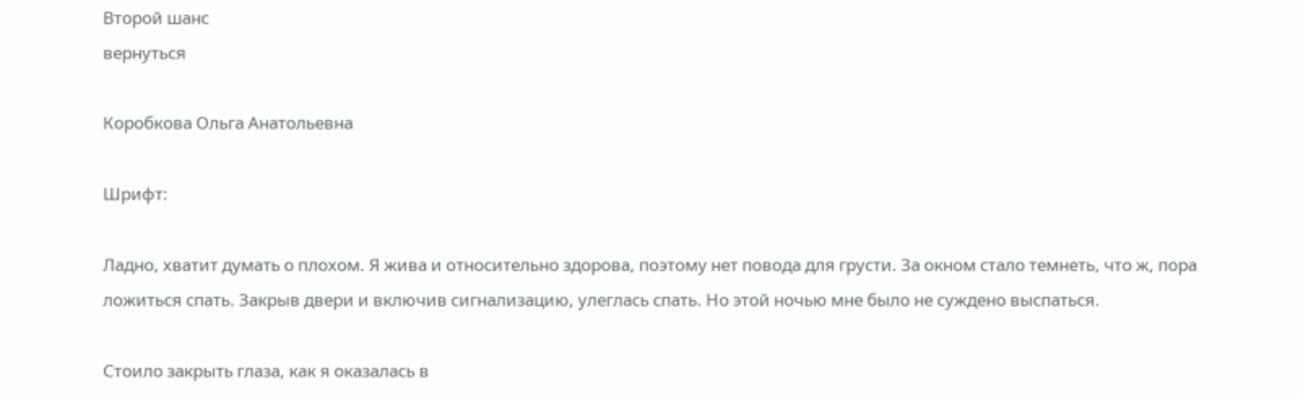Второй шанс
вернуться

Коробкова Ольга Анатольевна

Шрифт:

Ладно, хватит думать о плохом. Я жива и относительно здорова, поэтому нет повода для грусти. За окном стало темнеть, что ж, пора ложиться спать. Закрыв двери и включив сигнализацию, улеглась спать. Но этой ночью мне было не суждено выспаться.

Стоило закрыть глаза, как я оказалась в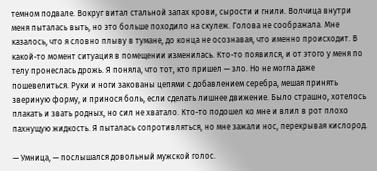темном подвале. Вокруг витал стальной запах крови, сырости и гнили. Волчица внутри меня пыталась выть, но это больше походило на скулеж. Голова не соображала. Мне казалось, что я словно плыву в тумане, до конца не осознавая, что именно происходит. В какой-то момент ситуация в помещении изменилась. Кто-то появился, и от этого у меня по телу пронеслась дрожь. Я поняла, что тот, кто пришел — зло. Но не могла даже пошевелиться. Руки и ноги закованы цепями с добавлением серебра, мешая принять звериную форму, и принося боль, если сделать лишнее движение. Было страшно, хотелось плакать и звать родных, но сил не хватало. Кто-то подошел ко мне и влил в рот плохо пахнущую жидкость. Я пыталась сопротивляться, но мне зажали нос, перекрывая кислород.

— Умница, — послышался довольный мужской голос.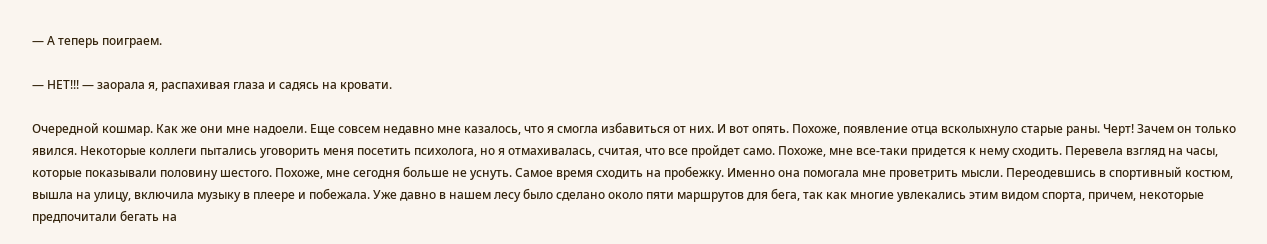— А теперь поиграем.

— НЕТ!!! — заорала я, распахивая глаза и садясь на кровати.

Очередной кошмар. Как же они мне надоели. Еще совсем недавно мне казалось, что я смогла избавиться от них. И вот опять. Похоже, появление отца всколыхнуло старые раны. Черт! Зачем он только явился. Некоторые коллеги пытались уговорить меня посетить психолога, но я отмахивалась, считая, что все пройдет само. Похоже, мне все-таки придется к нему сходить. Перевела взгляд на часы, которые показывали половину шестого. Похоже, мне сегодня больше не уснуть. Самое время сходить на пробежку. Именно она помогала мне проветрить мысли. Переодевшись в спортивный костюм, вышла на улицу, включила музыку в плеере и побежала. Уже давно в нашем лесу было сделано около пяти маршрутов для бега, так как многие увлекались этим видом спорта, причем, некоторые предпочитали бегать на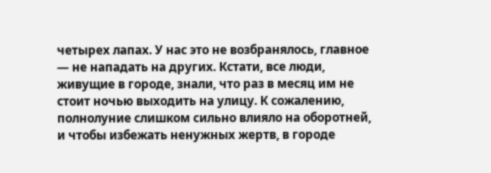четырех лапах. У нас это не возбранялось, главное — не нападать на других. Кстати, все люди, живущие в городе, знали, что раз в месяц им не стоит ночью выходить на улицу. К сожалению, полнолуние слишком сильно влияло на оборотней, и чтобы избежать ненужных жертв, в городе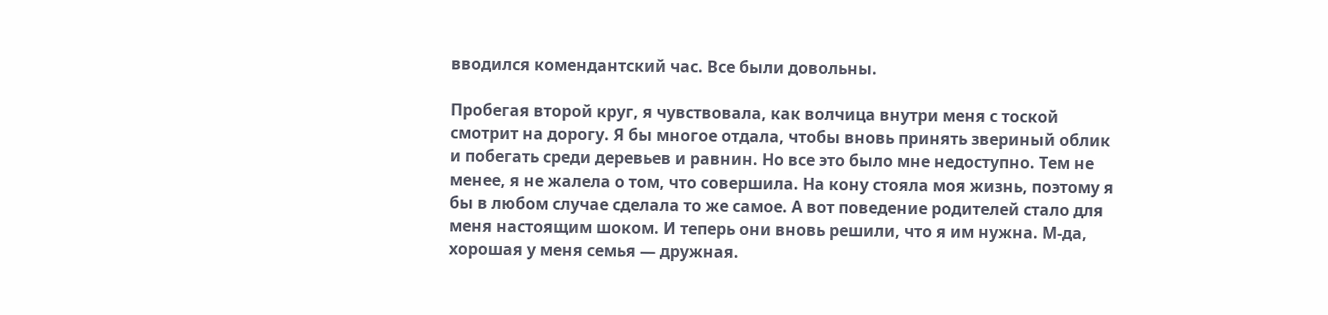вводился комендантский час. Все были довольны.

Пробегая второй круг, я чувствовала, как волчица внутри меня с тоской смотрит на дорогу. Я бы многое отдала, чтобы вновь принять звериный облик и побегать среди деревьев и равнин. Но все это было мне недоступно. Тем не менее, я не жалела о том, что совершила. На кону стояла моя жизнь, поэтому я бы в любом случае сделала то же самое. А вот поведение родителей стало для меня настоящим шоком. И теперь они вновь решили, что я им нужна. М-да, хорошая у меня семья — дружная.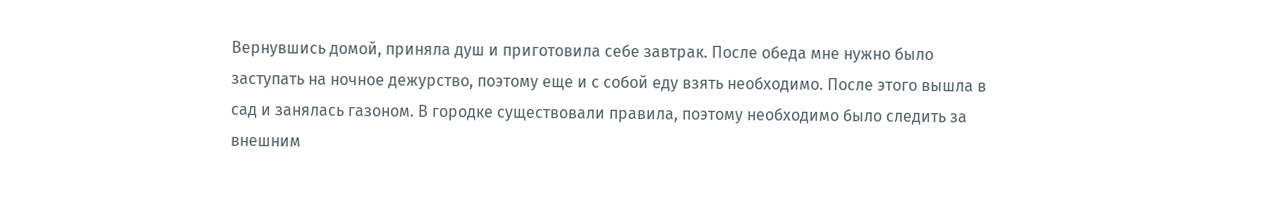Вернувшись домой, приняла душ и приготовила себе завтрак. После обеда мне нужно было заступать на ночное дежурство, поэтому еще и с собой еду взять необходимо. После этого вышла в сад и занялась газоном. В городке существовали правила, поэтому необходимо было следить за внешним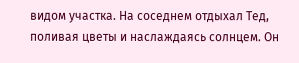видом участка. На соседнем отдыхал Тед, поливая цветы и наслаждаясь солнцем. Он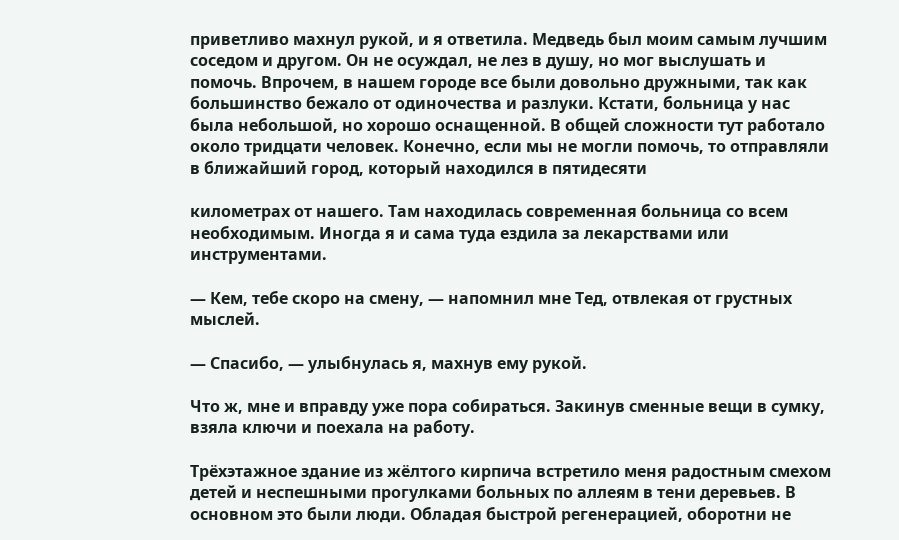приветливо махнул рукой, и я ответила. Медведь был моим самым лучшим соседом и другом. Он не осуждал, не лез в душу, но мог выслушать и помочь. Впрочем, в нашем городе все были довольно дружными, так как большинство бежало от одиночества и разлуки. Кстати, больница у нас была небольшой, но хорошо оснащенной. В общей сложности тут работало около тридцати человек. Конечно, если мы не могли помочь, то отправляли в ближайший город, который находился в пятидесяти

километрах от нашего. Там находилась современная больница со всем необходимым. Иногда я и сама туда ездила за лекарствами или инструментами.

— Кем, тебе скоро на смену, — напомнил мне Тед, отвлекая от грустных мыслей.

— Спасибо, — улыбнулась я, махнув ему рукой.

Что ж, мне и вправду уже пора собираться. Закинув сменные вещи в сумку, взяла ключи и поехала на работу.

Трёхэтажное здание из жёлтого кирпича встретило меня радостным смехом детей и неспешными прогулками больных по аллеям в тени деревьев. В основном это были люди. Обладая быстрой регенерацией, оборотни не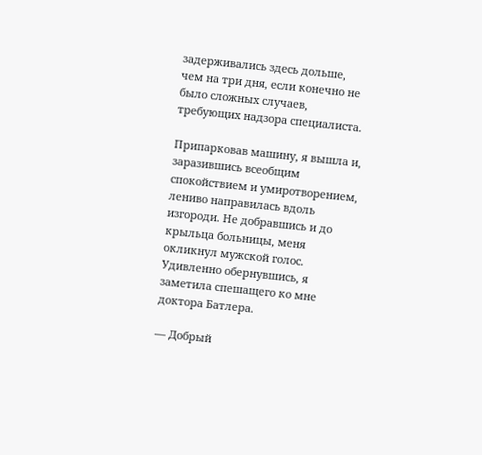задерживались здесь дольше, чем на три дня, если конечно не было сложных случаев, требующих надзора специалиста.

Припарковав машину, я вышла и, заразившись всеобщим спокойствием и умиротворением, лениво направилась вдоль изгороди. Не добравшись и до крыльца больницы, меня окликнул мужской голос. Удивленно обернувшись, я заметила спешащего ко мне доктора Батлера.

— Добрый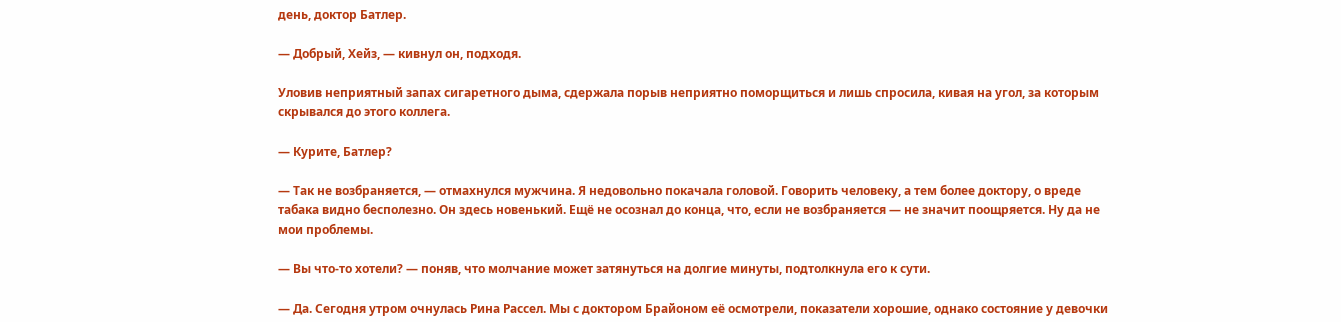день, доктор Батлер.

— Добрый, Хейз, — кивнул он, подходя.

Уловив неприятный запах сигаретного дыма, сдержала порыв неприятно поморщиться и лишь спросила, кивая на угол, за которым скрывался до этого коллега.

— Курите, Батлер?

— Так не возбраняется, — отмахнулся мужчина. Я недовольно покачала головой. Говорить человеку, а тем более доктору, о вреде табака видно бесполезно. Он здесь новенький. Ещё не осознал до конца, что, если не возбраняется — не значит поощряется. Ну да не мои проблемы.

— Вы что-то хотели? — поняв, что молчание может затянуться на долгие минуты, подтолкнула его к сути.

— Да. Сегодня утром очнулась Рина Рассел. Мы с доктором Брайоном её осмотрели, показатели хорошие, однако состояние у девочки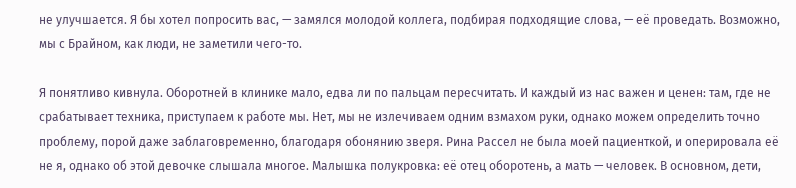не улучшается. Я бы хотел попросить вас, — замялся молодой коллега, подбирая подходящие слова, — её проведать. Возможно, мы с Брайном, как люди, не заметили чего-то.

Я понятливо кивнула. Оборотней в клинике мало, едва ли по пальцам пересчитать. И каждый из нас важен и ценен: там, где не срабатывает техника, приступаем к работе мы. Нет, мы не излечиваем одним взмахом руки, однако можем определить точно проблему, порой даже заблаговременно, благодаря обонянию зверя. Рина Рассел не была моей пациенткой, и оперировала её не я, однако об этой девочке слышала многое. Малышка полукровка: её отец оборотень, а мать — человек. В основном, дети,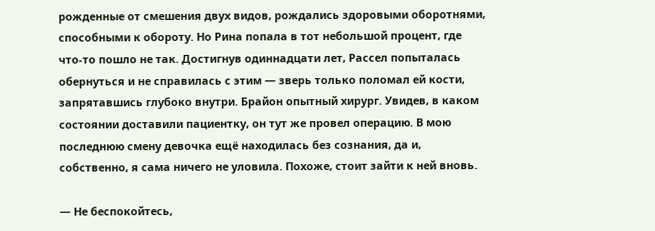рожденные от смешения двух видов, рождались здоровыми оборотнями, способными к обороту. Но Рина попала в тот небольшой процент, где что-то пошло не так. Достигнув одиннадцати лет, Рассел попыталась обернуться и не справилась с этим — зверь только поломал ей кости, запрятавшись глубоко внутри. Брайон опытный хирург. Увидев, в каком состоянии доставили пациентку, он тут же провел операцию. В мою последнюю смену девочка ещё находилась без сознания, да и, собственно, я сама ничего не уловила. Похоже, стоит зайти к ней вновь.

— Не беспокойтесь,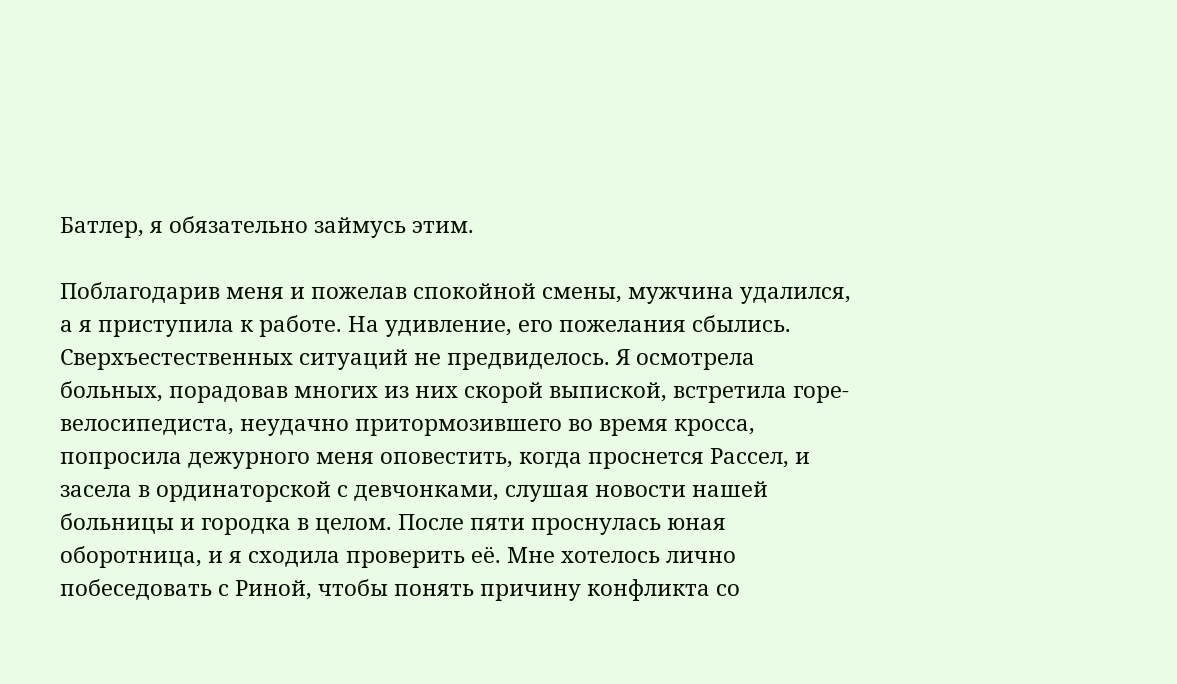Батлер, я обязательно займусь этим.

Поблагодарив меня и пожелав спокойной смены, мужчина удалился, а я приступила к работе. На удивление, его пожелания сбылись. Сверхъестественных ситуаций не предвиделось. Я осмотрела больных, порадовав многих из них скорой выпиской, встретила горе-велосипедиста, неудачно притормозившего во время кросса, попросила дежурного меня оповестить, когда проснется Рассел, и засела в ординаторской с девчонками, слушая новости нашей больницы и городка в целом. После пяти проснулась юная оборотница, и я сходила проверить её. Мне хотелось лично побеседовать с Риной, чтобы понять причину конфликта со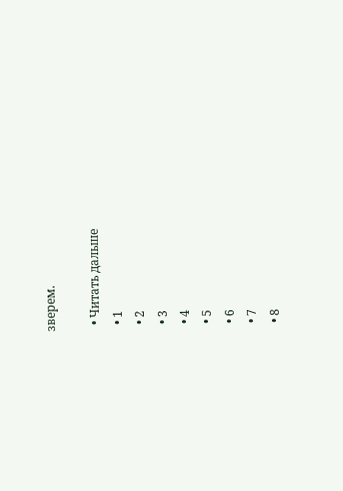зверем.

  • Читать дальше
  • 1
  • 2
  • 3
  • 4
  • 5
  • 6
  • 7
  • 8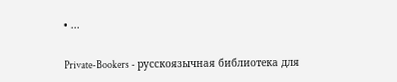• ...

Private-Bookers - русскоязычная библиотека для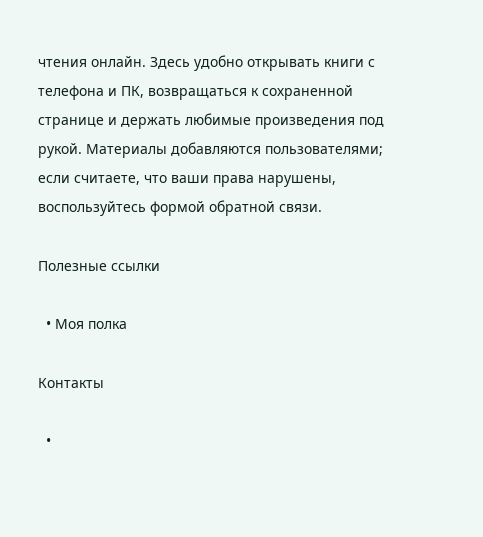чтения онлайн. Здесь удобно открывать книги с телефона и ПК, возвращаться к сохраненной странице и держать любимые произведения под рукой. Материалы добавляются пользователями; если считаете, что ваши права нарушены, воспользуйтесь формой обратной связи.

Полезные ссылки

  • Моя полка

Контакты

  •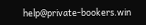help@private-bookers.win